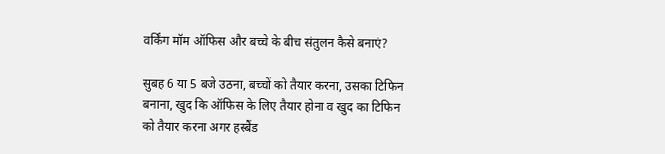वर्किंग मॉम ऑफिस और बच्चे के बीच संतुलन कैसे बनाएं?

सुबह 6 या 5 बजे उठना, बच्चों को तैयार करना, उसका टिफिन बनाना, खुद कि ऑफिस के लिए तैयार होना व खुद का टिफिन को तैयार करना अगर हस्बैंड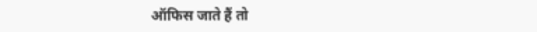ऑफिस जाते हैं तो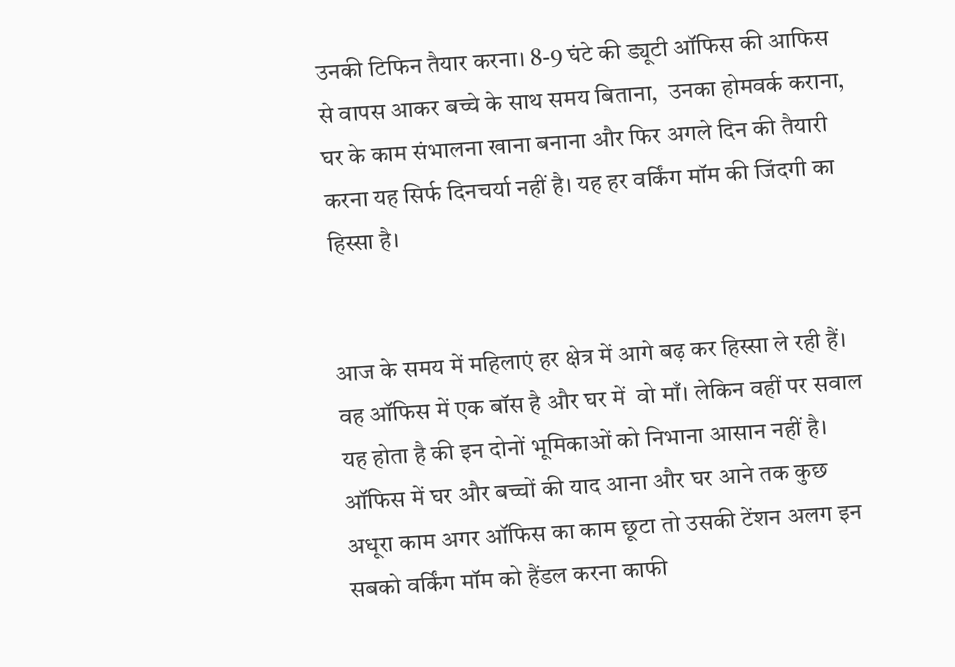उनकी टिफिन तैयार करना। 8-9 घंटे की ड्यूटी ऑफिस की आफिस से वापस आकर बच्चे के साथ समय बिताना,  उनका होमवर्क कराना, घर के काम संभालना खाना बनाना और फिर अगले दिन की तैयारी करना यह सिर्फ दिनचर्या नहीं है। यह हर वर्किंग मॉम की जिंदगी का हिस्सा है।


आज के समय में महिलाएं हर क्षेत्र में आगे बढ़ कर हिस्सा ले रही हैं। वह ऑफिस में एक बॉस है और घर में  वो माँ। लेकिन वहीं पर सवाल यह होता है की इन दोनों भूमिकाओं को निभाना आसान नहीं है। ऑफिस में घर और बच्चों की याद आना और घर आने तक कुछ अधूरा काम अगर ऑफिस का काम छूटा तो उसकी टेंशन अलग इन सबको वर्किंग मॉम को हैंडल करना काफी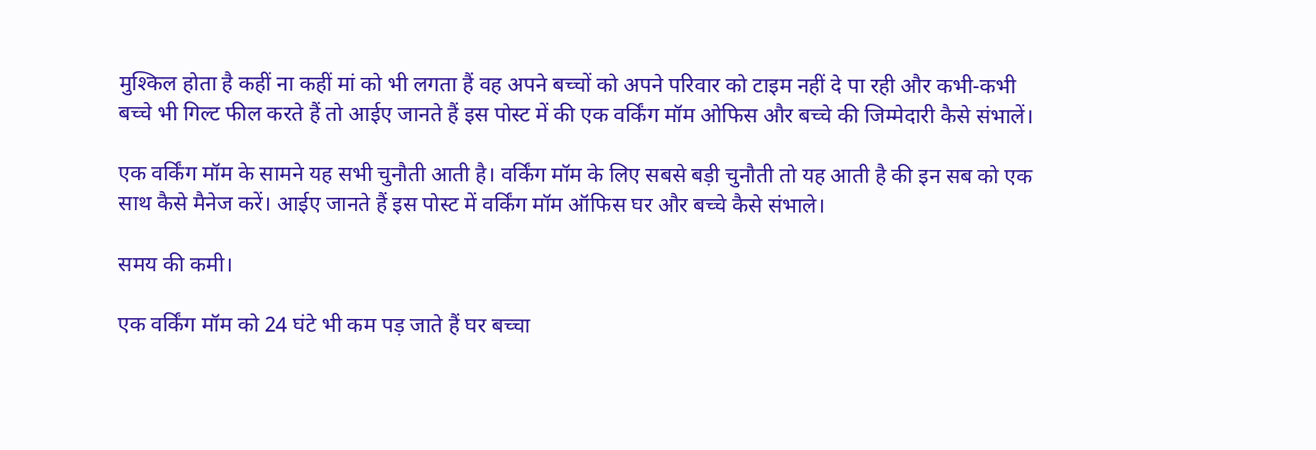मुश्किल होता है कहीं ना कहीं मां को भी लगता हैं वह अपने बच्चों को अपने परिवार को टाइम नहीं दे पा रही और कभी-कभी बच्चे भी गिल्ट फील करते हैं तो आईए जानते हैं इस पोस्ट में की एक वर्किंग मॉम ओफिस और बच्चे की जिम्मेदारी कैसे संभालें।

एक वर्किंग मॉम के सामने यह सभी चुनौती आती है। वर्किंग मॉम के लिए सबसे बड़ी चुनौती तो यह आती है की इन सब को एक साथ कैसे मैनेज करें। आईए जानते हैं इस पोस्ट में वर्किंग मॉम ऑफिस घर और बच्चे कैसे संभाले।

समय की कमी।

एक वर्किंग मॉम को 24 घंटे भी कम पड़ जाते हैं घर बच्चा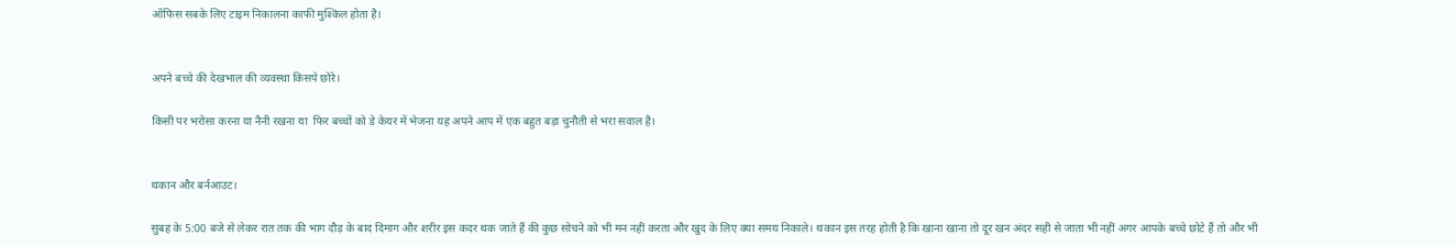ऑफिस सबके लिए टाइम निकालना काफी मुश्किल होता है।


अपने बच्चे की देखभाल की व्यवस्था किसपे छोरे।

किसी पर भरोसा करना या नैनी रखना या  फिर बच्चों को डे केयर में भेजना यह अपने आप में एक बहुत बड़ा चुनौती से भरा सवाल है।


थकान और बर्नआउट।

सुबह के 5:00 बजे से लेकर रात तक की भाग दौड़ के बाद दिमाग और शरीर इस कदर थक जाते हैं की कुछ सोचने को भी मन नहीं करता और खुद के लिए क्या समय निकाले। थकान इस तरह होती है कि खाना खाना तो दूर खन अंदर सही से जाता भी नहीं अगर आपके बच्चे छोटे हैं तो और भी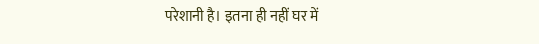परेशानी है। इतना ही नहीं घर में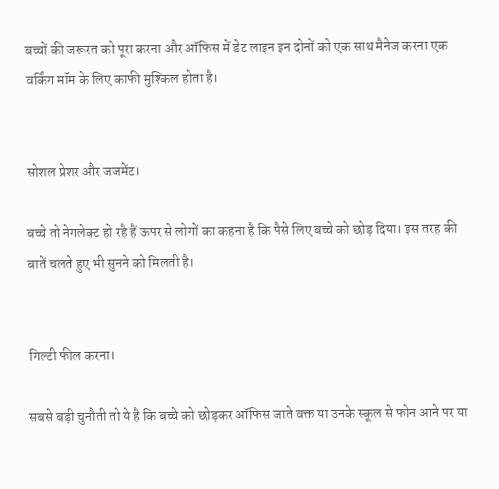बच्चों की जरूरत को पूरा करना और ऑफिस में डेट लाइन इन दोनों को एक साथ मैनेज करना एक वर्किंग मॉम के लिए काफी मुश्किल होता है।


सोशल प्रेशर और जजमेंट।

बच्चे तो नेगलेक्ट हो रहै हैं ऊपर से लोगों का कहना है कि पैसे लिए बच्चे को छोड़ दिया। इस तरह की बातें चलते हुए भी सुनने को मिलती है।


गिल्टी फील करना।

सबसे बड़ी चुनौती तो ये है कि बच्चे को छोड़कर ऑफिस जाते वक्त या उनके स्कूल से फोन आने पर या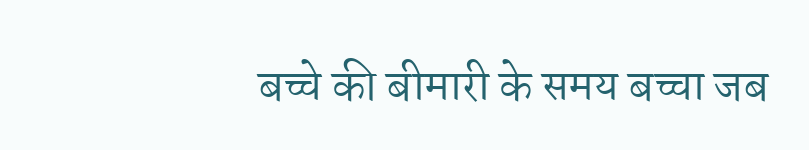बच्चे की बीमारी के समय बच्चा जब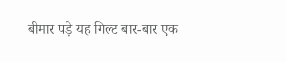बीमार पड़े यह गिल्ट बार-बार एक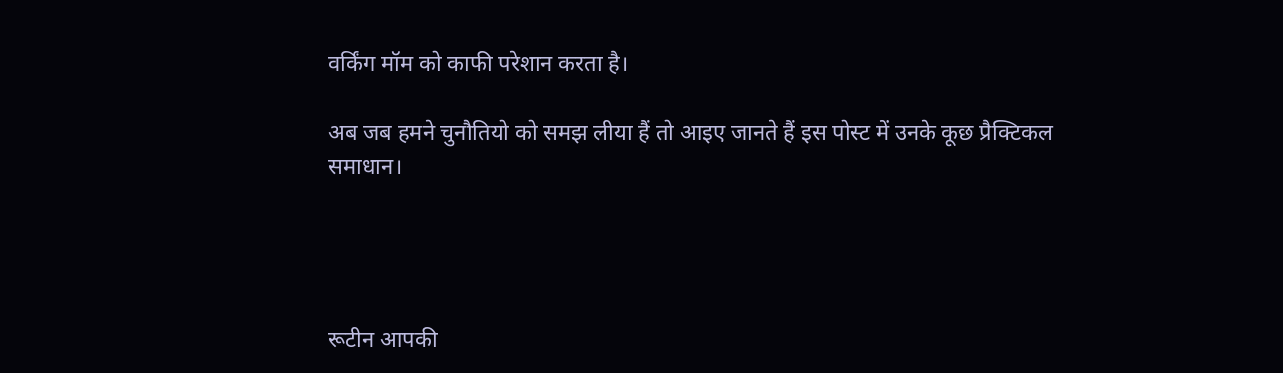वर्किंग मॉम को काफी परेशान करता है।

अब जब हमने चुनौतियो को समझ लीया हैं तो आइए जानते हैं इस पोस्ट में उनके कूछ प्रैक्टिकल समाधान।




रूटीन आपकी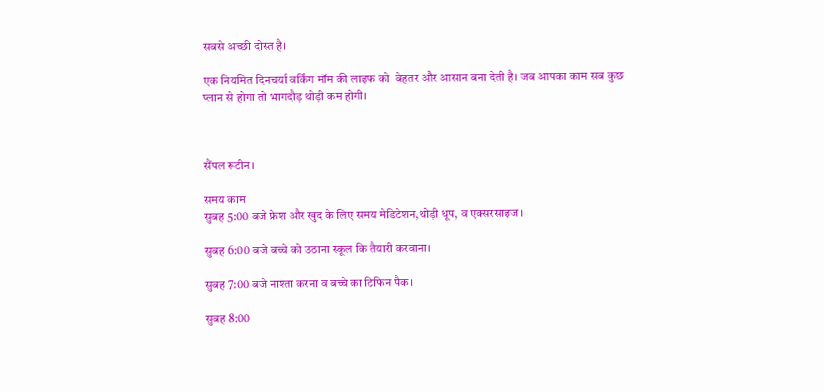सबसे अच्छी दोस्त है।

एक नियमित दिनचर्या वर्किंग मॉम की लाइफ को  बेहतर और आसान बना देती है। जब आपका काम सब कुछ प्लान से होगा तो भागदौड़ थोड़ी कम होगी।



सैंपल रूटीन।

समय काम
सुबह 5:00 बजे फ्रेश और खुद के लिए समय मेडिटेशन,थोड़ी धूप, व एक्सरसाइज।

सुबह 6:00 बजे बच्चे को उठाना स्कूल कि तैयारी करवाना।

सुबह 7:00 बजे नाश्ता करना व बच्चे का टिफिन पैक।

सुबह 8:00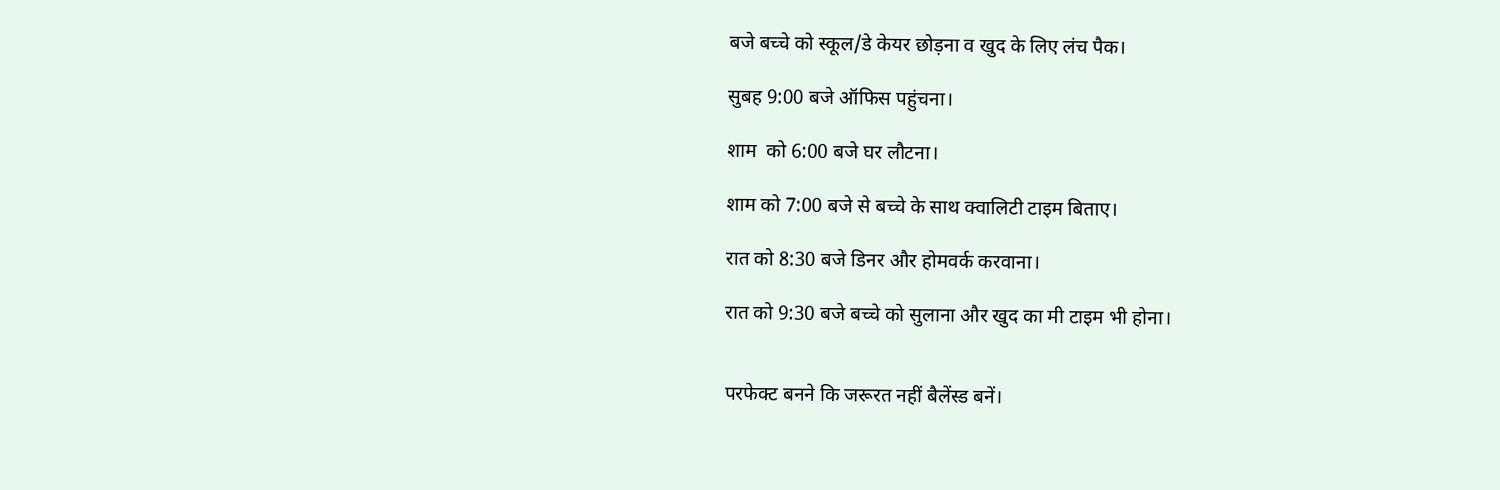बजे बच्चे को स्कूल/डे केयर छोड़ना व खुद के लिए लंच पैक।

सुबह 9:00 बजे ऑफिस पहुंचना।

शाम  को 6:00 बजे घर लौटना।

शाम को 7:00 बजे से बच्चे के साथ क्वालिटी टाइम बिताए।

रात को 8:30 बजे डिनर और होमवर्क करवाना।

रात को 9:30 बजे बच्चे को सुलाना और खुद का मी टाइम भी होना।


परफेक्ट बनने कि जरूरत नहीं बैलेंस्ड बनें।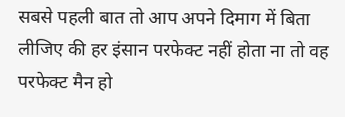सबसे पहली बात तो आप अपने दिमाग में बिता लीजिए की हर इंसान परफेक्ट नहीं होता ना तो वह परफेक्ट मैन हो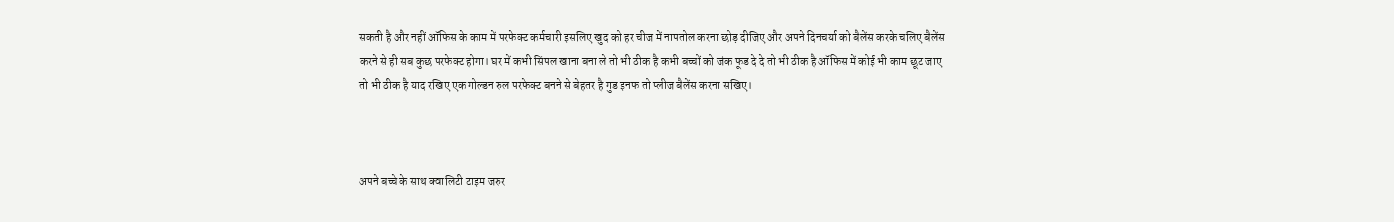सकती है और नहीं ऑफिस के काम में परफेक्ट कर्मचारी इसलिए खुद को हर चीज में नापतोल करना छोड़ दीजिए और अपने दिनचर्या को बैलेंस करके चलिए बैलेंस करने से ही सब कुछ परफेक्ट होगा। घर में कभी सिंपल खाना बना ले तो भी ठीक है कभी बच्चों को जंक फूड दे दे तो भी ठीक है ऑफिस में कोई भी काम छूट जाए तो भी ठीक है याद रखिए एक गोल्डन रुल परफेक्ट बनने से बेहतर है गुड इनफ तो प्लीज बैलेंस करना सखिए।



अपने बच्चे के साथ क्वालिटी टाइम जरुर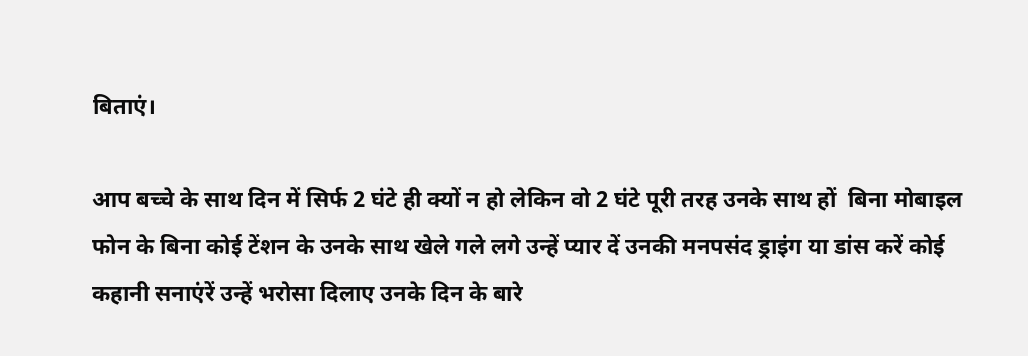बिताएं।

आप बच्चे के साथ दिन में सिर्फ 2 घंटे ही क्यों न हो लेकिन वो 2 घंटे पूरी तरह उनके साथ हों  बिना मोबाइल फोन के बिना कोई टेंशन के उनके साथ खेले गले लगे उन्हें प्यार दें उनकी मनपसंद ड्राइंग या डांस करें कोई कहानी सनाएंरें उन्हें भरोसा दिलाए उनके दिन के बारे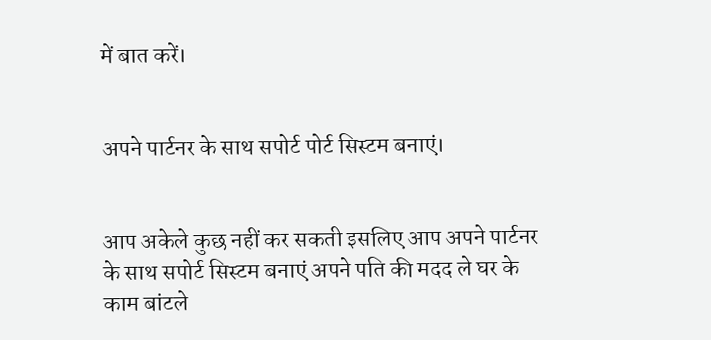में बात करें।


अपने पार्टनर के साथ सपोर्ट पोर्ट सिस्टम बनाएं।


आप अकेले कुछ नहीं कर सकती इसलिए आप अपने पार्टनर के साथ सपोर्ट सिस्टम बनाएं अपने पति की मदद ले घर के काम बांटले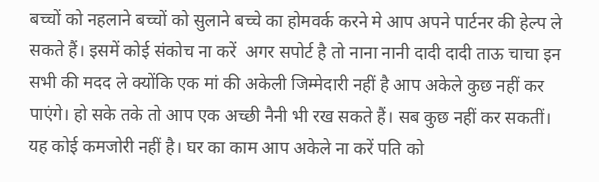बच्चों को नहलाने बच्चों को सुलाने बच्चे का होमवर्क करने मे आप अपने पार्टनर की हेल्प ले सकते हैं। इसमें कोई संकोच ना करें  अगर सपोर्ट है तो नाना नानी दादी दादी ताऊ चाचा इन सभी की मदद ले क्योंकि एक मां की अकेली जिम्मेदारी नहीं है आप अकेले कुछ नहीं कर पाएंगे। हो सके तके तो आप एक अच्छी नैनी भी रख सकते हैं। सब कुछ नहीं कर सकतीं। यह कोई कमजोरी नहीं है। घर का काम आप अकेले ना करें पति को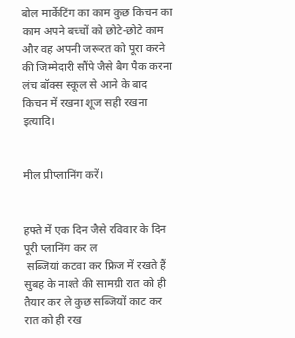बोल मार्केटिंग का काम कुछ किचन का काम अपने बच्चों को छोटे-छोटे काम और वह अपनी जरूरत को पूरा करने की जिम्मेदारी सौंपे जैसे बैग पैक करना लंच बॉक्स स्कूल से आने के बाद किचन में रखना शूज सही रखना इत्यादि।


मील प्रीप्लानिंग करें।


हफ्ते में एक दिन जैसे रविवार के दिन पूरी प्लानिंग कर ल
 सब्जियां कटवा कर फ्रिज में रखते हैं सुबह के नाश्ते की सामग्री रात को ही तैयार कर ले कुछ सब्जियों काट कर रात को ही रख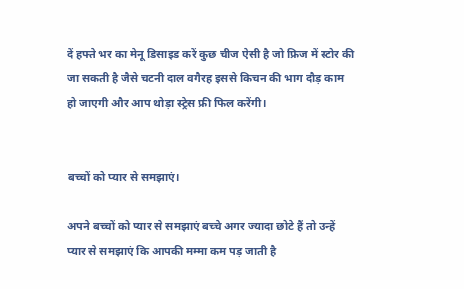दें हफ्ते भर का मेनू डिसाइड करें कुछ चीज ऐसी है जो फ्रिज में स्टोर की जा सकती है जैसे चटनी दाल वगैरह इससे किचन की भाग दौड़ काम हो जाएगी और आप थोड़ा स्ट्रेस फ्री फिल करेंगी।


बच्चों को प्यार से समझाएं।

अपने बच्चों को प्यार से समझाएं बच्चे अगर ज्यादा छोटे हैं तो उन्हें प्यार से समझाएं कि आपकी मम्मा कम पड़ जाती है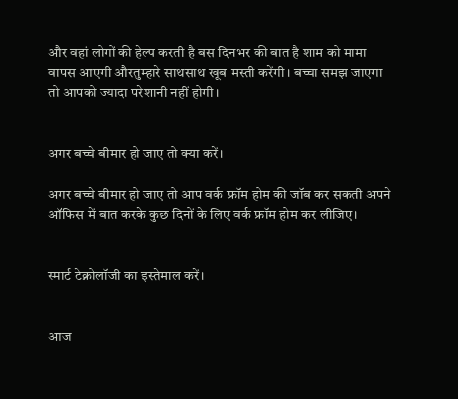और वहां लोगों की हेल्प करती है बस दिनभर की बात है शाम को मामा वापस आएगी औरतुम्हारे साथसाथ खूब मस्ती करेंगी। बच्चा समझ जाएगा तो आपको ज्यादा परेशानी नहीं होगी।


अगर बच्चे बीमार हो जाए तो क्या करें।

अगर बच्चे बीमार हो जाए तो आप वर्क फ्रॉम होम की जॉब कर सकती अपने ऑफिस में बात करके कुछ दिनों के लिए वर्क फ्रॉम होम कर लीजिए।


स्मार्ट टेक्नोलॉजी का इस्तेमाल करें।


आज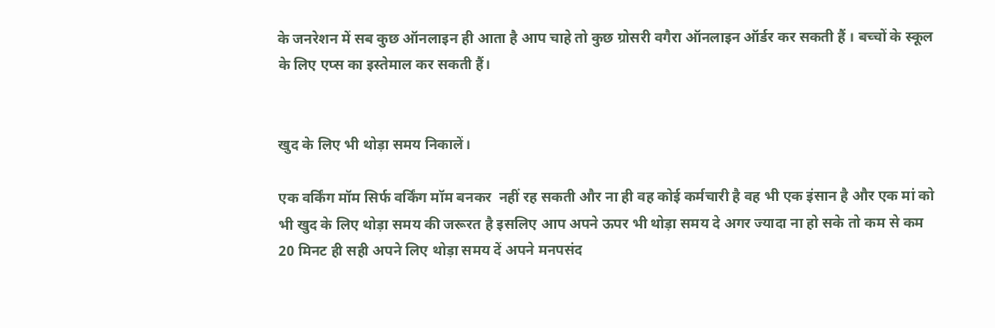के जनरेशन में सब कुछ ऑनलाइन ही आता है आप चाहे तो कुछ ग्रोसरी वगैरा ऑनलाइन ऑर्डर कर सकती हैं । बच्चों के स्कूल के लिए एप्स का इस्तेमाल कर सकती हैं।


खुद के लिए भी थोड़ा समय निकालें।

एक वर्किंग मॉम सिर्फ वर्किंग मॉम बनकर  नहीं रह सकती और ना ही वह कोई कर्मचारी है वह भी एक इंसान है और एक मां को भी खुद के लिए थोड़ा समय की जरूरत है इसलिए आप अपने ऊपर भी थोड़ा समय दे अगर ज्यादा ना हो सके तो कम से कम 20 मिनट ही सही अपने लिए थोड़ा समय दें अपने मनपसंद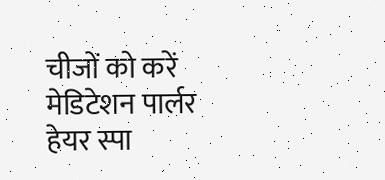चीजों को करें मेडिटेशन पार्लर हेयर स्पा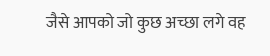जैसे आपको जो कुछ अच्छा लगे वह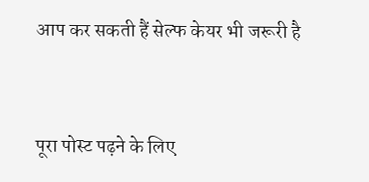आप कर सकती हैं सेल्फ केयर भी जरूरी है


पूरा पोस्ट पढ़ने के लिए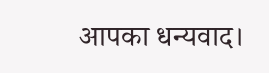आपका धन्यवाद।